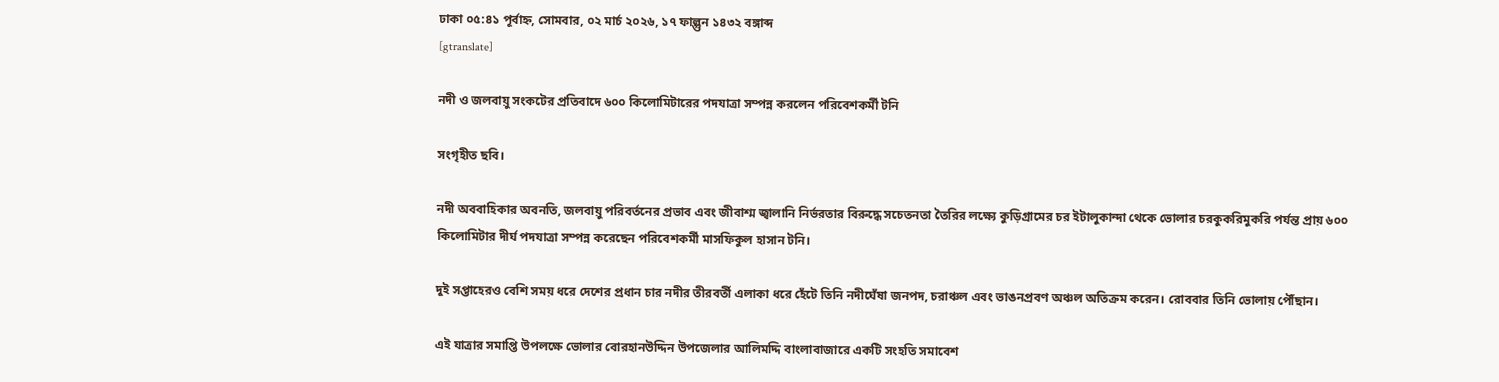ঢাকা ০৫:৪১ পূর্বাহ্ন, সোমবার, ০২ মার্চ ২০২৬, ১৭ ফাল্গুন ১৪৩২ বঙ্গাব্দ
[gtranslate]

নদী ও জলবায়ু সংকটের প্রতিবাদে ৬০০ কিলোমিটারের পদযাত্রা সম্পন্ন করলেন পরিবেশকর্মী টনি

সংগৃহীত ছবি।

নদী অববাহিকার অবনতি, জলবায়ু পরিবর্তনের প্রভাব এবং জীবাশ্ম জ্বালানি নির্ভরতার বিরুদ্ধে সচেতনতা তৈরির লক্ষ্যে কুড়িগ্রামের চর ইটালুকান্দা থেকে ভোলার চরকুকরিমুকরি পর্যন্ত প্রায় ৬০০ কিলোমিটার দীর্ঘ পদযাত্রা সম্পন্ন করেছেন পরিবেশকর্মী মাসফিকুল হাসান টনি।

দুই সপ্তাহেরও বেশি সময় ধরে দেশের প্রধান চার নদীর তীরবর্তী এলাকা ধরে হেঁটে তিনি নদীঘেঁষা জনপদ, চরাঞ্চল এবং ভাঙনপ্রবণ অঞ্চল অতিক্রম করেন। রোববার তিনি ভোলায় পৌঁছান।

এই যাত্রার সমাপ্তি উপলক্ষে ভোলার বোরহানউদ্দিন উপজেলার আলিমদ্দি বাংলাবাজারে একটি সংহতি সমাবেশ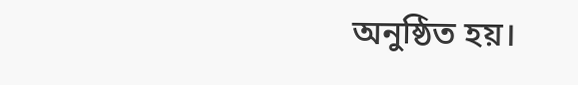অনুষ্ঠিত হয়।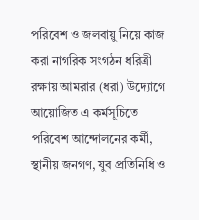পরিবেশ ও জলবায়ু নিয়ে কাজ করা নাগরিক সংগঠন ধরিত্রী রক্ষায় আমরার (ধরা) উদ্যোগে আয়োজিত এ কর্মসূচিতে পরিবেশ আন্দোলনের কর্মী, স্থানীয় জনগণ, যুব প্রতিনিধি ও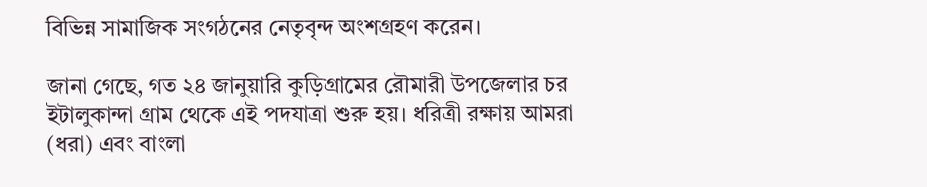বিভিন্ন সামাজিক সংগঠনের নেতৃবৃন্দ অংশগ্রহণ করেন।

জানা গেছে, গত ২৪ জানুয়ারি কুড়িগ্রামের রৌমারী উপজেলার চর ইটালুকান্দা গ্রাম থেকে এই পদযাত্রা শুরু হয়। ধরিত্রী রক্ষায় আমরা (ধরা) এবং বাংলা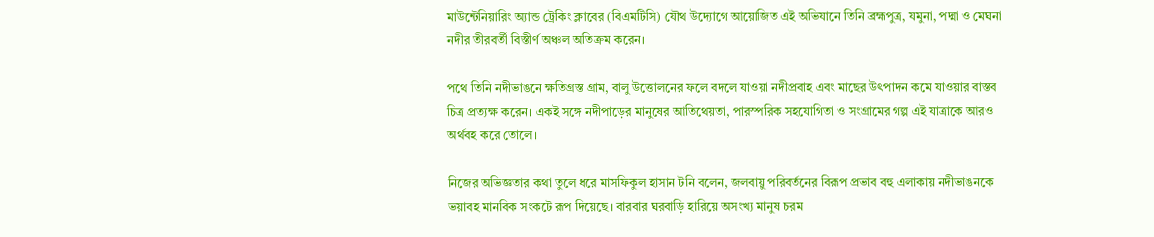মাউন্টেনিয়ারিং অ্যান্ড ট্রেকিং ক্লাবের (বিএমটিসি) যৌথ উদ্যোগে আয়োজিত এই অভিযানে তিনি ব্রহ্মপুত্র, যমুনা, পদ্মা ও মেঘনা নদীর তীরবর্তী বিস্তীর্ণ অঞ্চল অতিক্রম করেন।

পথে তিনি নদীভাঙনে ক্ষতিগ্রস্ত গ্রাম, বালু উত্তোলনের ফলে বদলে যাওয়া নদীপ্রবাহ এবং মাছের উৎপাদন কমে যাওয়ার বাস্তব চিত্র প্রত্যক্ষ করেন। একই সঙ্গে নদীপাড়ের মানুষের আতিথেয়তা, পারস্পরিক সহযোগিতা ও সংগ্রামের গল্প এই যাত্রাকে আরও অর্থবহ করে তোলে।

নিজের অভিজ্ঞতার কথা তুলে ধরে মাসফিকুল হাসান টনি বলেন, জলবায়ু পরিবর্তনের বিরূপ প্রভাব বহু এলাকায় নদীভাঙনকে ভয়াবহ মানবিক সংকটে রূপ দিয়েছে। বারবার ঘরবাড়ি হারিয়ে অসংখ্য মানুষ চরম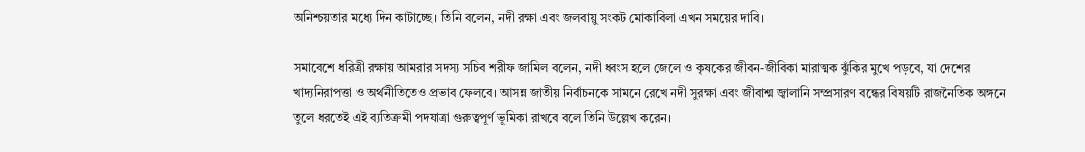অনিশ্চয়তার মধ্যে দিন কাটাচ্ছে। তিনি বলেন, নদী রক্ষা এবং জলবায়ু সংকট মোকাবিলা এখন সময়ের দাবি।

সমাবেশে ধরিত্রী রক্ষায় আমরার সদস্য সচিব শরীফ জামিল বলেন, নদী ধ্বংস হলে জেলে ও কৃষকের জীবন-জীবিকা মারাত্মক ঝুঁকির মুখে পড়বে, যা দেশের খাদ্যনিরাপত্তা ও অর্থনীতিতেও প্রভাব ফেলবে। আসন্ন জাতীয় নির্বাচনকে সামনে রেখে নদী সুরক্ষা এবং জীবাশ্ম জ্বালানি সম্প্রসারণ বন্ধের বিষয়টি রাজনৈতিক অঙ্গনে তুলে ধরতেই এই ব্যতিক্রমী পদযাত্রা গুরুত্বপূর্ণ ভূমিকা রাখবে বলে তিনি উল্লেখ করেন।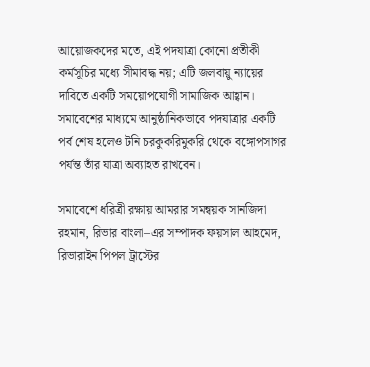আয়োজকদের মতে, এই পদযাত্রা কোনো প্রতীকী কর্মসূচির মধ্যে সীমাবদ্ধ নয়; এটি জলবায়ু ন্যায়ের দাবিতে একটি সময়োপযোগী সামাজিক আহ্বান। সমাবেশের মাধ্যমে আনুষ্ঠানিকভাবে পদযাত্রার একটি পর্ব শেষ হলেও টনি চরকুকরিমুকরি থেকে বঙ্গোপসাগর পর্যন্ত তাঁর যাত্রা অব্যাহত রাখবেন।

সমাবেশে ধরিত্রী রক্ষায় আমরার সমন্বয়ক সানজিদা রহমান, রিভার বাংলা–এর সম্পাদক ফয়সাল আহমেদ, রিভারাইন পিপল ট্রাস্টের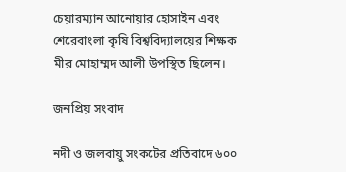চেয়ারম্যান আনোয়ার হোসাইন এবং শেরেবাংলা কৃষি বিশ্ববিদ্যালয়ের শিক্ষক মীর মোহাম্মদ আলী উপস্থিত ছিলেন।

জনপ্রিয় সংবাদ

নদী ও জলবায়ু সংকটের প্রতিবাদে ৬০০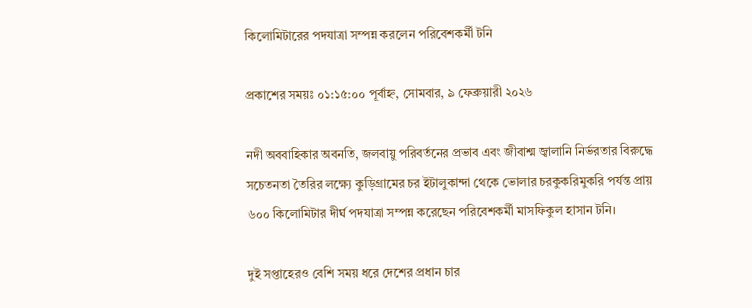কিলোমিটারের পদযাত্রা সম্পন্ন করলেন পরিবেশকর্মী টনি

প্রকাশের সময়ঃ ০১:১৫:০০ পূর্বাহ্ন, সোমবার, ৯ ফেব্রুয়ারী ২০২৬

নদী অববাহিকার অবনতি, জলবায়ু পরিবর্তনের প্রভাব এবং জীবাশ্ম জ্বালানি নির্ভরতার বিরুদ্ধে সচেতনতা তৈরির লক্ষ্যে কুড়িগ্রামের চর ইটালুকান্দা থেকে ভোলার চরকুকরিমুকরি পর্যন্ত প্রায় ৬০০ কিলোমিটার দীর্ঘ পদযাত্রা সম্পন্ন করেছেন পরিবেশকর্মী মাসফিকুল হাসান টনি।

দুই সপ্তাহেরও বেশি সময় ধরে দেশের প্রধান চার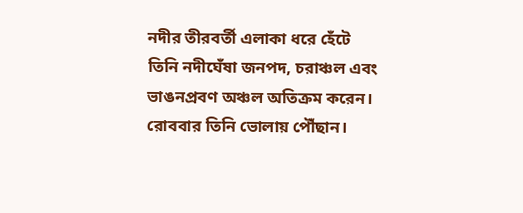নদীর তীরবর্তী এলাকা ধরে হেঁটে তিনি নদীঘেঁষা জনপদ, চরাঞ্চল এবং ভাঙনপ্রবণ অঞ্চল অতিক্রম করেন। রোববার তিনি ভোলায় পৌঁছান।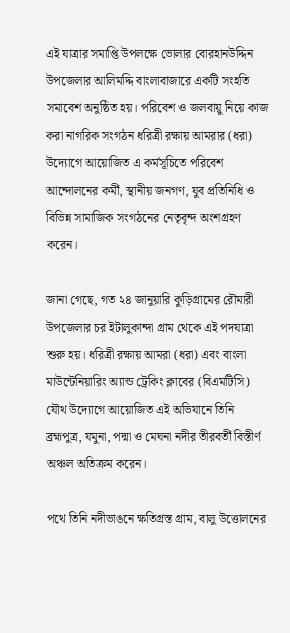এই যাত্রার সমাপ্তি উপলক্ষে ভোলার বোরহানউদ্দিন উপজেলার আলিমদ্দি বাংলাবাজারে একটি সংহতি সমাবেশ অনুষ্ঠিত হয়। পরিবেশ ও জলবায়ু নিয়ে কাজ করা নাগরিক সংগঠন ধরিত্রী রক্ষায় আমরার (ধরা) উদ্যোগে আয়োজিত এ কর্মসূচিতে পরিবেশ আন্দোলনের কর্মী, স্থানীয় জনগণ, যুব প্রতিনিধি ও বিভিন্ন সামাজিক সংগঠনের নেতৃবৃন্দ অংশগ্রহণ করেন।

জানা গেছে, গত ২৪ জানুয়ারি কুড়িগ্রামের রৌমারী উপজেলার চর ইটালুকান্দা গ্রাম থেকে এই পদযাত্রা শুরু হয়। ধরিত্রী রক্ষায় আমরা (ধরা) এবং বাংলা মাউন্টেনিয়ারিং অ্যান্ড ট্রেকিং ক্লাবের (বিএমটিসি) যৌথ উদ্যোগে আয়োজিত এই অভিযানে তিনি ব্রহ্মপুত্র, যমুনা, পদ্মা ও মেঘনা নদীর তীরবর্তী বিস্তীর্ণ অঞ্চল অতিক্রম করেন।

পথে তিনি নদীভাঙনে ক্ষতিগ্রস্ত গ্রাম, বালু উত্তোলনের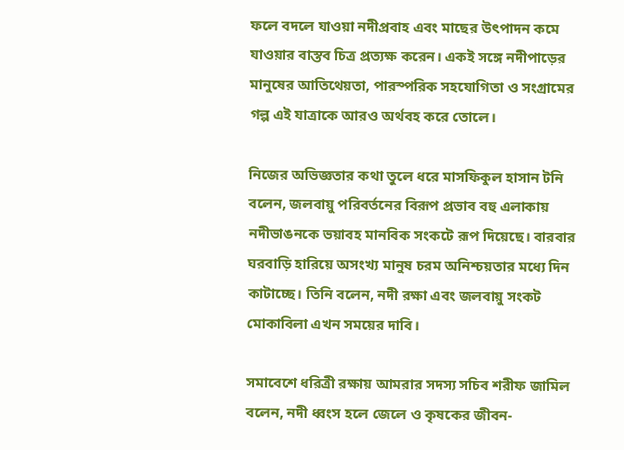ফলে বদলে যাওয়া নদীপ্রবাহ এবং মাছের উৎপাদন কমে যাওয়ার বাস্তব চিত্র প্রত্যক্ষ করেন। একই সঙ্গে নদীপাড়ের মানুষের আতিথেয়তা, পারস্পরিক সহযোগিতা ও সংগ্রামের গল্প এই যাত্রাকে আরও অর্থবহ করে তোলে।

নিজের অভিজ্ঞতার কথা তুলে ধরে মাসফিকুল হাসান টনি বলেন, জলবায়ু পরিবর্তনের বিরূপ প্রভাব বহু এলাকায় নদীভাঙনকে ভয়াবহ মানবিক সংকটে রূপ দিয়েছে। বারবার ঘরবাড়ি হারিয়ে অসংখ্য মানুষ চরম অনিশ্চয়তার মধ্যে দিন কাটাচ্ছে। তিনি বলেন, নদী রক্ষা এবং জলবায়ু সংকট মোকাবিলা এখন সময়ের দাবি।

সমাবেশে ধরিত্রী রক্ষায় আমরার সদস্য সচিব শরীফ জামিল বলেন, নদী ধ্বংস হলে জেলে ও কৃষকের জীবন-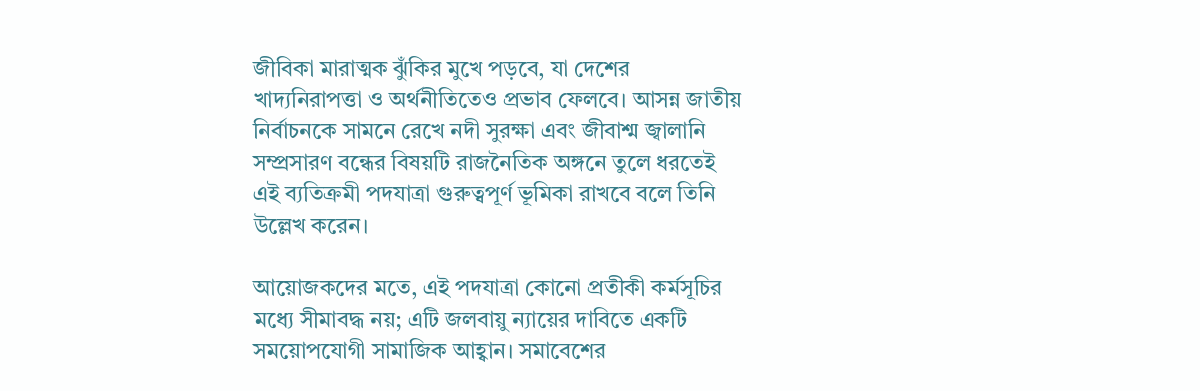জীবিকা মারাত্মক ঝুঁকির মুখে পড়বে, যা দেশের খাদ্যনিরাপত্তা ও অর্থনীতিতেও প্রভাব ফেলবে। আসন্ন জাতীয় নির্বাচনকে সামনে রেখে নদী সুরক্ষা এবং জীবাশ্ম জ্বালানি সম্প্রসারণ বন্ধের বিষয়টি রাজনৈতিক অঙ্গনে তুলে ধরতেই এই ব্যতিক্রমী পদযাত্রা গুরুত্বপূর্ণ ভূমিকা রাখবে বলে তিনি উল্লেখ করেন।

আয়োজকদের মতে, এই পদযাত্রা কোনো প্রতীকী কর্মসূচির মধ্যে সীমাবদ্ধ নয়; এটি জলবায়ু ন্যায়ের দাবিতে একটি সময়োপযোগী সামাজিক আহ্বান। সমাবেশের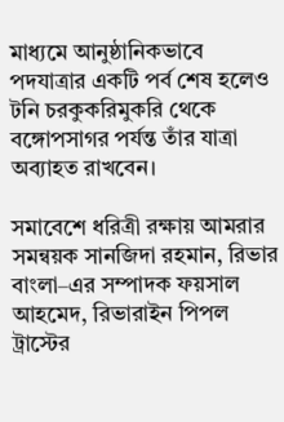মাধ্যমে আনুষ্ঠানিকভাবে পদযাত্রার একটি পর্ব শেষ হলেও টনি চরকুকরিমুকরি থেকে বঙ্গোপসাগর পর্যন্ত তাঁর যাত্রা অব্যাহত রাখবেন।

সমাবেশে ধরিত্রী রক্ষায় আমরার সমন্বয়ক সানজিদা রহমান, রিভার বাংলা–এর সম্পাদক ফয়সাল আহমেদ, রিভারাইন পিপল ট্রাস্টের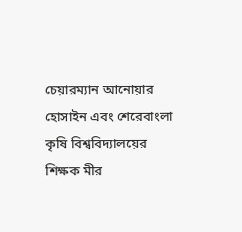চেয়ারম্যান আনোয়ার হোসাইন এবং শেরেবাংলা কৃষি বিশ্ববিদ্যালয়ের শিক্ষক মীর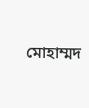মোহাম্মদ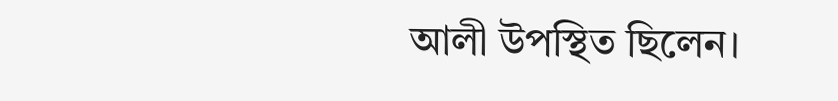আলী উপস্থিত ছিলেন।